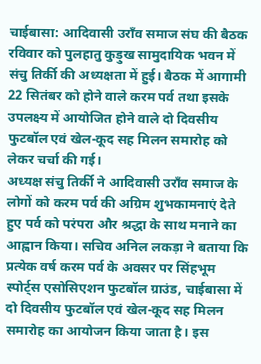चाईबासा: आदिवासी उराँव समाज संघ की बैठक रविवार को पुलहातु कुड़ुख सामुदायिक भवन में संचु तिर्की की अध्यक्षता में हुई। बैठक में आगामी 22 सितंबर को होने वाले करम पर्व तथा इसके उपलक्ष्य में आयोजित होने वाले दो दिवसीय फुटबॉल एवं खेल-कूद सह मिलन समारोह को लेकर चर्चा की गई।
अध्यक्ष संचु तिर्की ने आदिवासी उराँव समाज के लोगों को करम पर्व की अग्रिम शुभकामनाएं देते हुए पर्व को परंपरा और श्रद्धा के साथ मनाने का आह्वान किया। सचिव अनिल लकड़ा ने बताया कि प्रत्येक वर्ष करम पर्व के अवसर पर सिंहभूम स्पोर्ट्स एसोसिएशन फुटबॉल ग्राउंड, चाईबासा में दो दिवसीय फुटबॉल एवं खेल-कूद सह मिलन समारोह का आयोजन किया जाता है। इस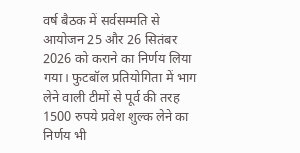वर्ष बैठक में सर्वसम्मति से आयोजन 25 और 26 सितंबर 2026 को कराने का निर्णय लिया गया। फुटबॉल प्रतियोगिता में भाग लेने वाली टीमों से पूर्व की तरह 1500 रुपये प्रवेश शुल्क लेने का निर्णय भी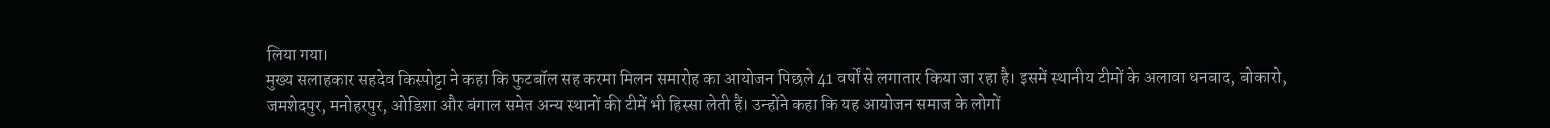लिया गया।
मुख्य सलाहकार सहदेव किस्पोट्टा ने कहा कि फुटबॉल सह करमा मिलन समारोह का आयोजन पिछले 41 वर्षों से लगातार किया जा रहा है। इसमें स्थानीय टीमों के अलावा धनबाद, बोकारो, जमशेदपुर, मनोहरपुर, ओडिशा और बंगाल समेत अन्य स्थानों की टीमें भी हिस्सा लेती हैं। उन्होंने कहा कि यह आयोजन समाज के लोगों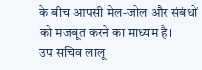के बीच आपसी मेल-जोल और संबंधों को मजबूत करने का माध्यम है।
उप सचिव लालू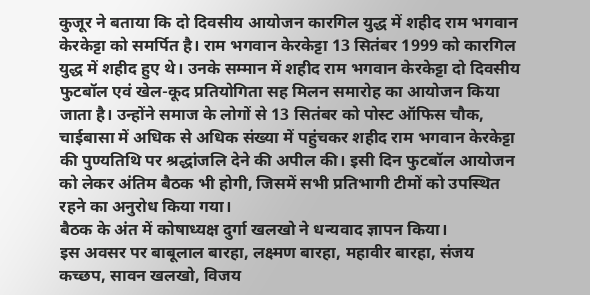कुजूर ने बताया कि दो दिवसीय आयोजन कारगिल युद्ध में शहीद राम भगवान केरकेट्टा को समर्पित है। राम भगवान केरकेट्टा 13 सितंबर 1999 को कारगिल युद्ध में शहीद हुए थे। उनके सम्मान में शहीद राम भगवान केरकेट्टा दो दिवसीय फुटबॉल एवं खेल-कूद प्रतियोगिता सह मिलन समारोह का आयोजन किया जाता है। उन्होंने समाज के लोगों से 13 सितंबर को पोस्ट ऑफिस चौक, चाईबासा में अधिक से अधिक संख्या में पहुंचकर शहीद राम भगवान केरकेट्टा की पुण्यतिथि पर श्रद्धांजलि देने की अपील की। इसी दिन फुटबॉल आयोजन को लेकर अंतिम बैठक भी होगी, जिसमें सभी प्रतिभागी टीमों को उपस्थित रहने का अनुरोध किया गया।
बैठक के अंत में कोषाध्यक्ष दुर्गा खलखो ने धन्यवाद ज्ञापन किया।
इस अवसर पर बाबूलाल बारहा, लक्ष्मण बारहा, महावीर बारहा, संजय कच्छप, सावन खलखो, विजय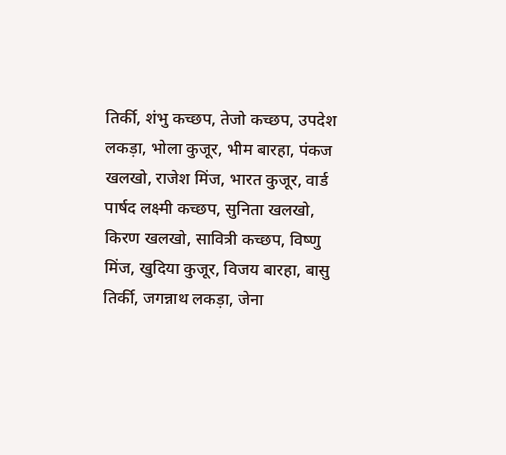तिर्की, शंभु कच्छप, तेजो कच्छप, उपदेश लकड़ा, भोला कुजूर, भीम बारहा, पंकज खलखो, राजेश मिंज, भारत कुजूर, वार्ड पार्षद लक्ष्मी कच्छप, सुनिता खलखो, किरण खलखो, सावित्री कच्छप, विष्णु मिंज, खुदिया कुजूर, विजय बारहा, बासु तिर्की, जगन्नाथ लकड़ा, जेना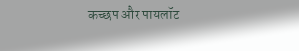कच्छप और पायलॉट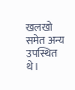खलखो समेत अन्य उपस्थित थे।